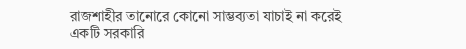রাজশাহীর তানোরে কোনো সাম্ভব্যতা যাচাই না করেই একটি সরকারি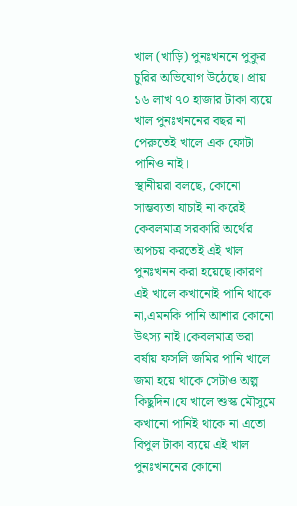খাল (খাড়ি) পুনঃখননে পুকুর চুরির অভিযোগ উঠেছে। প্রায় ১৬ লাখ ৭০ হাজার টাকা ব্যয়ে খাল পুনঃখননের বছর না পেরুতেই খালে এক ফোটা পানিও নাই।
স্থানীয়রা বলছে, কোনো সাম্ভব্যতা যাচাই না করেই কেবলমাত্র সরকারি অর্থের অপচয় করতেই এই খাল পুনঃখনন করা হয়েছে।কারণ এই খালে কখানোই পানি থাকে না,এমনকি পানি আশার কোনো উৎস্য নাই।কেবলমাত্র ভরা বর্ষায় ফসলি জমির পানি খালে জমা হয়ে থাকে সেটাও অল্প কিছুদিন।যে খালে শুস্ক মৌসুমে কখানো পানিই থাকে না এতো বিপুল টাকা ব্যয়ে এই খাল পুনঃখননের কোনো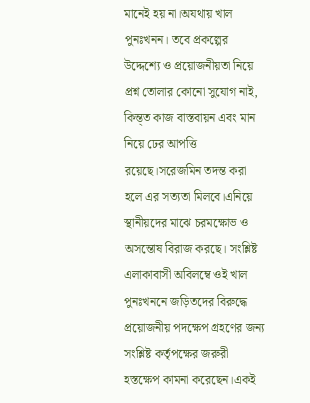মানেই হয় না।অযথায় খাল পুনঃখনন। তবে প্রকল্পের উদ্দেশ্যে ও প্রয়োজনীয়তা নিয়ে প্রশ্ন তোলার কোনো সুযোগ নাই, কিন্ত্ত কাজ বাস্তবায়ন এবং মান নিয়ে ঢের আপত্তি রয়েছে।সরেজমিন তদন্ত করা হলে এর সত্যতা মিলবে।এনিয়ে স্থানীয়দের মাঝে চরমক্ষোভ ও অসন্তোষ বিরাজ করছে। সংশ্লিষ্ট এলাকাবাসী অবিলম্বে ওই খাল পুনঃখননে জড়িতদের বিরুদ্ধে প্রয়োজনীয় পদক্ষেপ গ্রহণের জন্য সংশ্লিষ্ট কর্তৃপক্ষের জরুরী হস্তক্ষেপ কামনা করেছেন।একই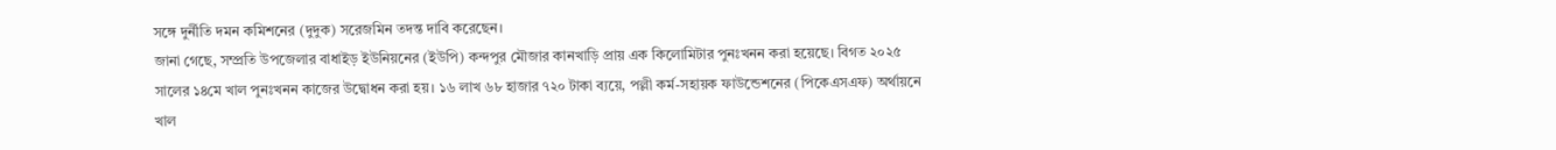সঙ্গে দুর্নীতি দমন কমিশনের (দুদুক) সরেজমিন তদন্ত দাবি করেছেন।
জানা গেছে, সম্প্রতি উপজেলার বাধাইড় ইউনিয়নের (ইউপি) কন্দপুর মৌজার কানখাড়ি প্রায় এক কিলোমিটার পুনঃখনন করা হয়েছে। বিগত ২০২৫ সালের ১৪মে খাল পুনঃখনন কাজের উদ্বোধন করা হয়। ১৬ লাখ ৬৮ হাজার ৭২০ টাকা ব্যয়ে, পল্লী কর্ম-সহায়ক ফাউন্ডেশনের (পিকেএসএফ) অর্থায়নে খাল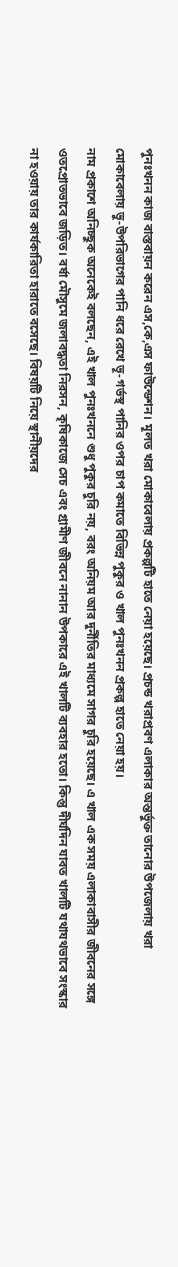পুনঃখনন কাজ বাস্তবায়ন করেন এস,কে,এস ফাউন্ডেশন। মূলত খরা মোকাবেলায় প্রকল্পটি হাতে নেয়া হয়েছে। প্রচন্ড খরাপ্রবণ এলাকার অন্তর্ভুক্ত তানোর উপজেলায় খরা মোকাবেলায় ভু-উপরিভাগের পানি ধরে রেখে ভূ-গর্ভস্থ পানির ওপর চাপ কমাতে বিভিন্ন পুকুর ও খাল পুনঃখনন প্রকল্প হাতে নেয়া হয়।
নাম প্রকাশে অনিচ্ছুক অনেকেই বলছেন, এই খাল পুনঃখননে শুধু পুকুর চুরি নয়, বরং অনিয়ম আর দুর্নীতির মাধ্যমে সাগর চুরি হয়েছে। এ খাল এক সময় এলাকাবাসীর জীবনের সঙ্গে ওতপ্রোতভাবে জড়িত। বর্ষা মৌসুমে জলাবদ্ধতা নিরসন, কৃষিকাজে সেচ এবং গ্রামীণ জীবনে নানান উপকারে এই খালটি ব্যবহার হতো। কিন্তু দীর্ঘদিন যাবত খালটি যথাযথভাবে সংস্কার না হওয়ায় তার কার্যকারিতা হারাতে বসেছে। বিষয়টি নিয়ে স্থানীয়দের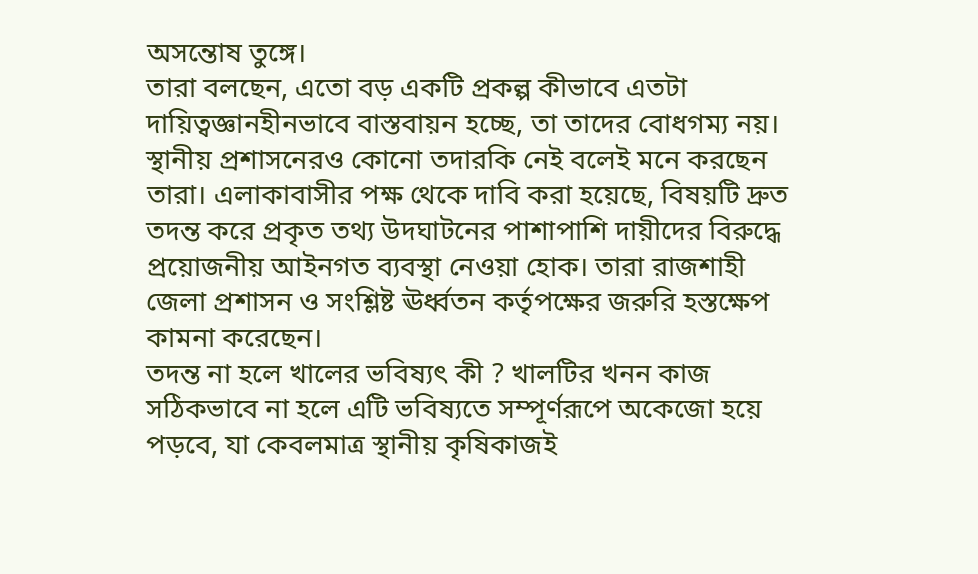অসন্তোষ তুঙ্গে।
তারা বলছেন, এতো বড় একটি প্রকল্প কীভাবে এতটা দায়িত্বজ্ঞানহীনভাবে বাস্তবায়ন হচ্ছে, তা তাদের বোধগম্য নয়। স্থানীয় প্রশাসনেরও কোনো তদারকি নেই বলেই মনে করছেন তারা। এলাকাবাসীর পক্ষ থেকে দাবি করা হয়েছে, বিষয়টি দ্রুত তদন্ত করে প্রকৃত তথ্য উদঘাটনের পাশাপাশি দায়ীদের বিরুদ্ধে প্রয়োজনীয় আইনগত ব্যবস্থা নেওয়া হোক। তারা রাজশাহী জেলা প্রশাসন ও সংশ্লিষ্ট ঊর্ধ্বতন কর্তৃপক্ষের জরুরি হস্তক্ষেপ কামনা করেছেন।
তদন্ত না হলে খালের ভবিষ্যৎ কী ? খালটির খনন কাজ সঠিকভাবে না হলে এটি ভবিষ্যতে সম্পূর্ণরূপে অকেজো হয়ে পড়বে, যা কেবলমাত্র স্থানীয় কৃষিকাজই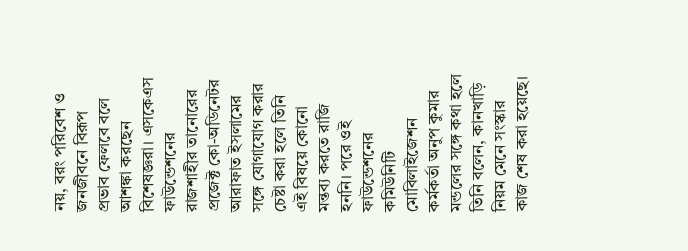নয়, বরং পরিবেশ ও জনজীবনে বিরূপ প্রভাব ফেলবে বলে আশঙ্কা করছেন বিশেষজ্ঞরা। এসকেএস ফাউন্ডেশনের রাজশাহীর তানোরের প্রজেক্ট কো-অডিনেটর আরাফাত ইসলামের সঙ্গে যোগাযোগ করার চেষ্টা করা হলে তিনি এই বিষয়ে কোনো মন্তব্য করতে রাজি হননি। পরে ওই ফাউন্ডেশনের কমিউনিটি মোবিলাইজেশন কর্মকর্তা অনুপ কুমার মন্ডলের সঙ্গে কথা হলে তিনি বলেন, কানখাড়ি নিয়ম মেনে সংস্কার কাজ শেষ করা হয়েছে।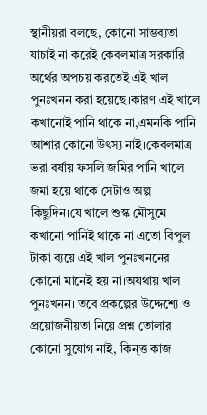স্থানীয়রা বলছে, কোনো সাম্ভব্যতা যাচাই না করেই কেবলমাত্র সরকারি অর্থের অপচয় করতেই এই খাল পুনঃখনন করা হয়েছে।কারণ এই খালে কখানোই পানি থাকে না,এমনকি পানি আশার কোনো উৎস্য নাই।কেবলমাত্র ভরা বর্ষায় ফসলি জমির পানি খালে জমা হয়ে থাকে সেটাও অল্প কিছুদিন।যে খালে শুস্ক মৌসুমে কখানো পানিই থাকে না এতো বিপুল টাকা ব্যয়ে এই খাল পুনঃখননের কোনো মানেই হয় না।অযথায় খাল পুনঃখনন। তবে প্রকল্পের উদ্দেশ্যে ও প্রয়োজনীয়তা নিয়ে প্রশ্ন তোলার কোনো সুযোগ নাই, কিন্ত্ত কাজ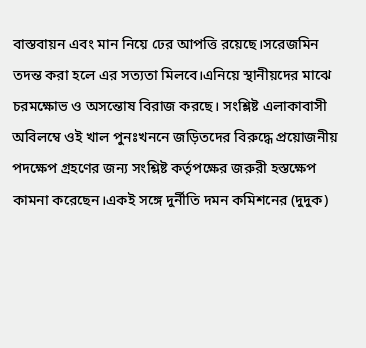বাস্তবায়ন এবং মান নিয়ে ঢের আপত্তি রয়েছে।সরেজমিন তদন্ত করা হলে এর সত্যতা মিলবে।এনিয়ে স্থানীয়দের মাঝে চরমক্ষোভ ও অসন্তোষ বিরাজ করছে। সংশ্লিষ্ট এলাকাবাসী অবিলম্বে ওই খাল পুনঃখননে জড়িতদের বিরুদ্ধে প্রয়োজনীয় পদক্ষেপ গ্রহণের জন্য সংশ্লিষ্ট কর্তৃপক্ষের জরুরী হস্তক্ষেপ কামনা করেছেন।একই সঙ্গে দুর্নীতি দমন কমিশনের (দুদুক)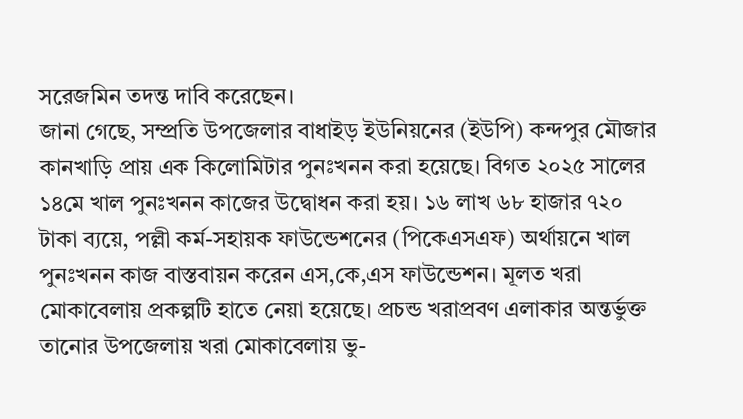সরেজমিন তদন্ত দাবি করেছেন।
জানা গেছে, সম্প্রতি উপজেলার বাধাইড় ইউনিয়নের (ইউপি) কন্দপুর মৌজার কানখাড়ি প্রায় এক কিলোমিটার পুনঃখনন করা হয়েছে। বিগত ২০২৫ সালের ১৪মে খাল পুনঃখনন কাজের উদ্বোধন করা হয়। ১৬ লাখ ৬৮ হাজার ৭২০ টাকা ব্যয়ে, পল্লী কর্ম-সহায়ক ফাউন্ডেশনের (পিকেএসএফ) অর্থায়নে খাল পুনঃখনন কাজ বাস্তবায়ন করেন এস,কে,এস ফাউন্ডেশন। মূলত খরা মোকাবেলায় প্রকল্পটি হাতে নেয়া হয়েছে। প্রচন্ড খরাপ্রবণ এলাকার অন্তর্ভুক্ত তানোর উপজেলায় খরা মোকাবেলায় ভু-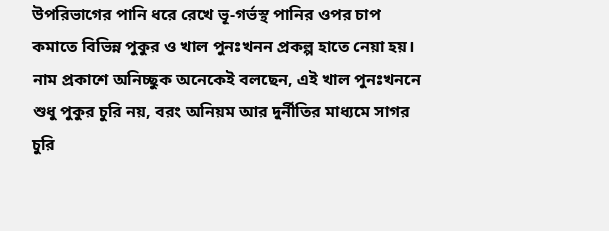উপরিভাগের পানি ধরে রেখে ভূ-গর্ভস্থ পানির ওপর চাপ কমাতে বিভিন্ন পুকুর ও খাল পুনঃখনন প্রকল্প হাতে নেয়া হয়।
নাম প্রকাশে অনিচ্ছুক অনেকেই বলছেন, এই খাল পুনঃখননে শুধু পুকুর চুরি নয়, বরং অনিয়ম আর দুর্নীতির মাধ্যমে সাগর চুরি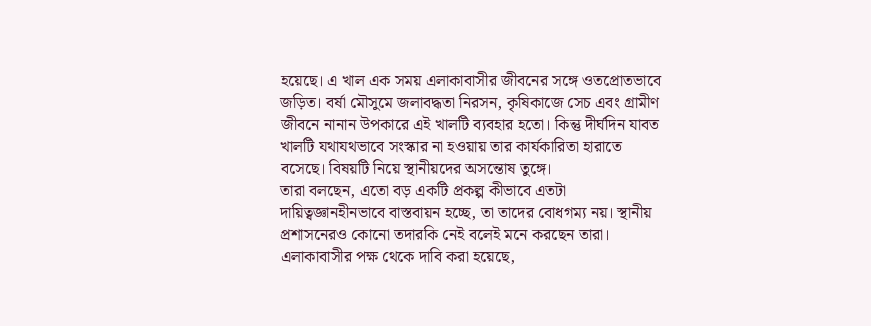হয়েছে। এ খাল এক সময় এলাকাবাসীর জীবনের সঙ্গে ওতপ্রোতভাবে জড়িত। বর্ষা মৌসুমে জলাবদ্ধতা নিরসন, কৃষিকাজে সেচ এবং গ্রামীণ জীবনে নানান উপকারে এই খালটি ব্যবহার হতো। কিন্তু দীর্ঘদিন যাবত খালটি যথাযথভাবে সংস্কার না হওয়ায় তার কার্যকারিতা হারাতে বসেছে। বিষয়টি নিয়ে স্থানীয়দের অসন্তোষ তুঙ্গে।
তারা বলছেন, এতো বড় একটি প্রকল্প কীভাবে এতটা দায়িত্বজ্ঞানহীনভাবে বাস্তবায়ন হচ্ছে, তা তাদের বোধগম্য নয়। স্থানীয় প্রশাসনেরও কোনো তদারকি নেই বলেই মনে করছেন তারা। এলাকাবাসীর পক্ষ থেকে দাবি করা হয়েছে,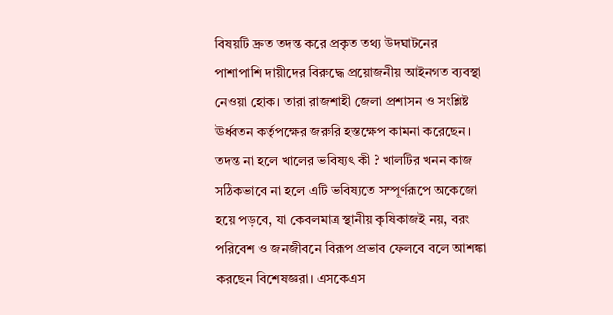বিষয়টি দ্রুত তদন্ত করে প্রকৃত তথ্য উদঘাটনের পাশাপাশি দায়ীদের বিরুদ্ধে প্রয়োজনীয় আইনগত ব্যবস্থা নেওয়া হোক। তারা রাজশাহী জেলা প্রশাসন ও সংশ্লিষ্ট ঊর্ধ্বতন কর্তৃপক্ষের জরুরি হস্তক্ষেপ কামনা করেছেন।
তদন্ত না হলে খালের ভবিষ্যৎ কী ? খালটির খনন কাজ সঠিকভাবে না হলে এটি ভবিষ্যতে সম্পূর্ণরূপে অকেজো হয়ে পড়বে, যা কেবলমাত্র স্থানীয় কৃষিকাজই নয়, বরং পরিবেশ ও জনজীবনে বিরূপ প্রভাব ফেলবে বলে আশঙ্কা করছেন বিশেষজ্ঞরা। এসকেএস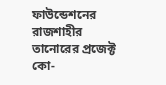ফাউন্ডেশনের রাজশাহীর তানোরের প্রজেক্ট কো-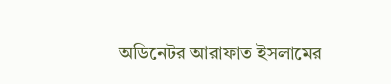অডিনেটর আরাফাত ইসলামের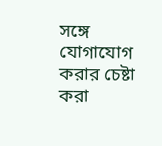সঙ্গে যোগাযোগ করার চেষ্টা করা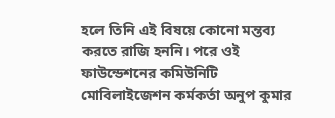হলে তিনি এই বিষয়ে কোনো মন্তব্য করতে রাজি হননি। পরে ওই ফাউন্ডেশনের কমিউনিটি মোবিলাইজেশন কর্মকর্তা অনুপ কুমার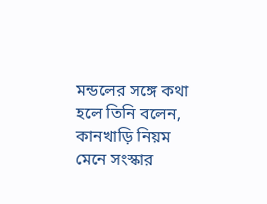মন্ডলের সঙ্গে কথা হলে তিনি বলেন, কানখাড়ি নিয়ম মেনে সংস্কার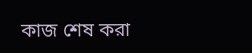কাজ শেষ করা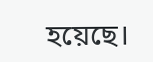হয়েছে।